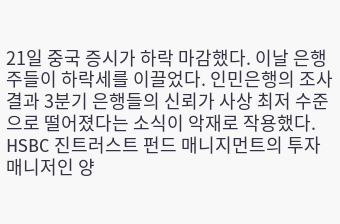21일 중국 증시가 하락 마감했다. 이날 은행주들이 하락세를 이끌었다. 인민은행의 조사결과 3분기 은행들의 신뢰가 사상 최저 수준으로 떨어졌다는 소식이 악재로 작용했다.
HSBC 진트러스트 펀드 매니지먼트의 투자 매니저인 양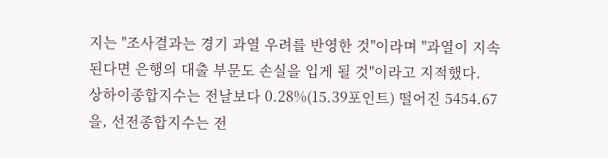지는 "조사결과는 경기 과열 우려를 반영한 것"이라며 "과열이 지속된다면 은행의 대출 부문도 손실을 입게 될 것"이라고 지적했다.
상하이종합지수는 전날보다 0.28%(15.39포인트) 떨어진 5454.67을, 선전종합지수는 전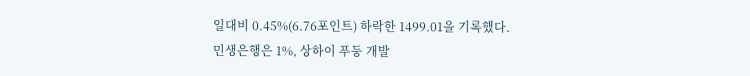일대비 0.45%(6.76포인트) 하락한 1499.01을 기록했다.
민생은행은 1%, 상하이 푸둥 개발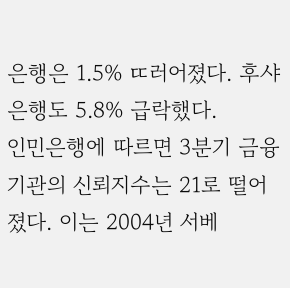은행은 1.5% ㄸ러어졌다. 후샤 은행도 5.8% 급락했다.
인민은행에 따르면 3분기 금융기관의 신뢰지수는 21로 떨어졌다. 이는 2004년 서베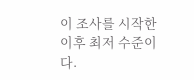이 조사를 시작한 이후 최저 수준이다.